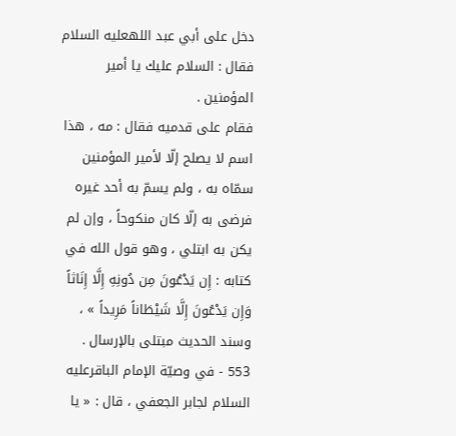دخل على أبي عبد اللهعليه السلام فقال : السلام عليك يا أمير المؤمنين .
فقام على قدميه فقال : مه ، هذا اسم لا يصلح إلّا لأمير المؤمنين سمّاه به ، ولم يسمّ به أحد غيره فرضى به إلّا كان منكوحاً ، وإن لم يكن به ابتلي ، وهو قول الله في كتابه : إِن يَدْعُونَ مِن دُونِهِ إِلَّا إِنَاثاً وَإِن يَدْعُونَ إِلَّا شَيْطَاناً مَرِيداً » ، وسند الحديث مبتلى بالإرسال .
553 - في وصيّة الإمام الباقرعليه السلام لجابر الجعفي ، قال : « يا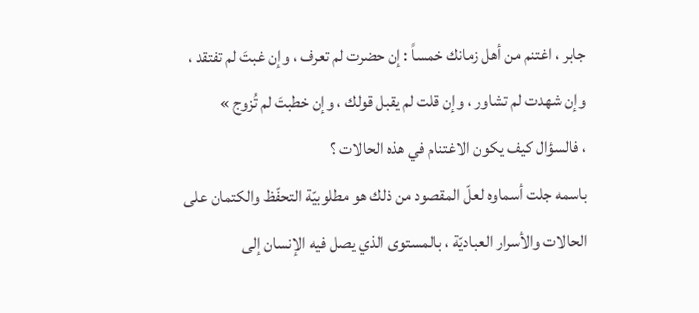جابر ، اغتنم من أهل زمانك خمساً : إن حضرت لم تعرف ، وإن غبتَ لم تفتقد ، وإن شهدت لم تشاور ، وإن قلت لم يقبل قولك ، وإن خطبتَ لم تُزوج »
، فالسؤال كيف يكون الاغتنام في هذه الحالات ؟
باسمه جلت أسماوه لعلّ المقصود من ذلك هو مطلوبيّة التحفّظ والكتمان على الحالات والأسرار العباديّة ، بالمستوى الذي يصل فيه الإنسان إلى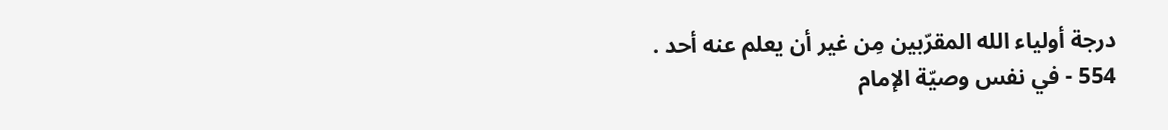درجة أولياء الله المقرّبين مِن غير أن يعلم عنه أحد .
554 - في نفس وصيّة الإمام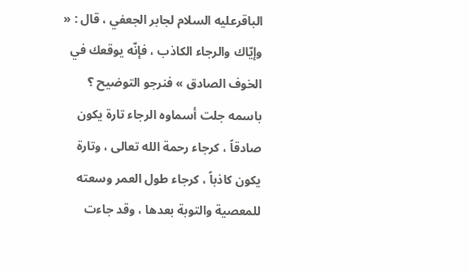الباقرعليه السلام لجابر الجعفي ، قال : « وإيّاك والرجاء الكاذب ، فإنّه يوقعك في الخوف الصادق » فنرجو التوضيح ؟
باسمه جلت أسماوه الرجاء تارة يكون صادقاً ، كرجاء رحمة الله تعالى ، وتارة يكون كاذباً ، كرجاء طول العمر وسعته للمعصية والتوبة بعدها ، وقد جاءت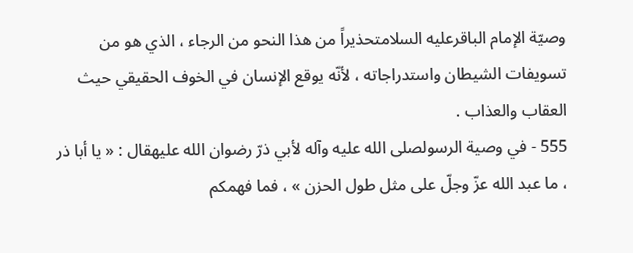وصيّة الإمام الباقرعليه السلامتحذيراً من هذا النحو من الرجاء ، الذي هو من تسويفات الشيطان واستدراجاته ، لأنّه يوقع الإنسان في الخوف الحقيقي حيث العقاب والعذاب .
555 - في وصية الرسولصلى الله عليه وآله لأبي ذرّ رضوان الله عليهقال : « يا أبا ذر ، ما عبد الله عزّ وجلّ على مثل طول الحزن » ، فما فهمكم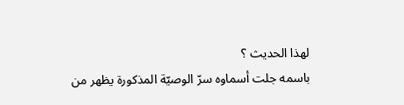لهذا الحديث ؟
باسمه جلت أسماوه سرّ الوصيّة المذكورة يظهر من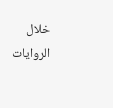خلال الروايات